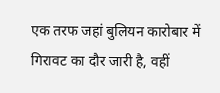एक तरफ जहां बुलियन कारोबार में गिरावट का दौर जारी है, वहीं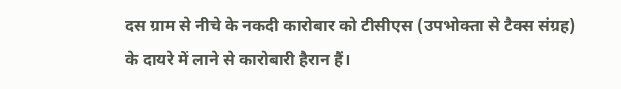दस ग्राम से नीचे के नकदी कारोबार को टीसीएस (उपभोक्ता से टैक्स संग्रह) के दायरे में लाने से कारोबारी हैरान हैं।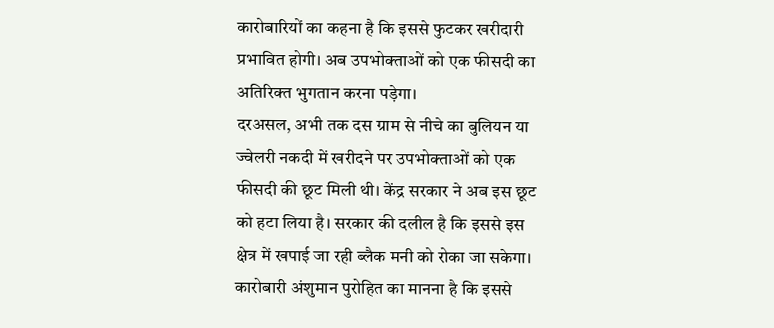कारोबारियों का कहना है कि इससे फुटकर खरीदारी प्रभावित होगी। अब उपभोक्ताओं को एक फीसदी का अतिरिक्त भुगतान करना पड़ेगा।
दरअसल, अभी तक दस ग्राम से नीचे का बुलियन या ज्वेलरी नकदी में खरीदने पर उपभोक्ताओं को एक फीसदी की छूट मिली थी। केंद्र सरकार ने अब इस छूट को हटा लिया है। सरकार की दलील है कि इससे इस क्षेत्र में खपाई जा रही ब्लैक मनी को रोका जा सकेगा।
कारोबारी अंशुमान पुरोहित का मानना है कि इससे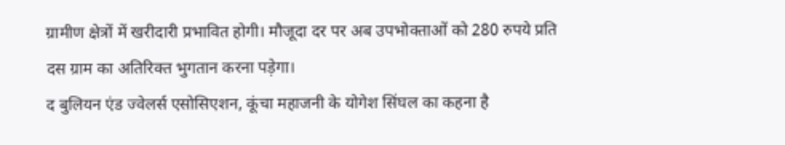ग्रामीण क्षेत्रों में खरीदारी प्रभावित होगी। मौजूदा दर पर अब उपभोक्ताओं को 280 रुपये प्रति दस ग्राम का अतिरिक्त भुगतान करना पड़ेगा।
द बुलियन एंड ज्वेलर्स एसोसिएशन, कूंचा महाजनी के योगेश सिंघल का कहना है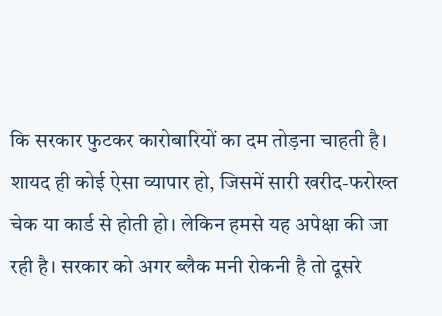कि सरकार फुटकर कारोबारियों का दम तोड़ना चाहती है। शायद ही कोई ऐसा व्यापार हो, जिसमें सारी खरीद-फरोख्त चेक या कार्ड से होती हो। लेकिन हमसे यह अपेक्षा की जा रही है। सरकार को अगर ब्लैक मनी रोकनी है तो दूसरे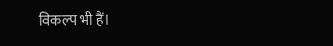विकल्प भी हैं।